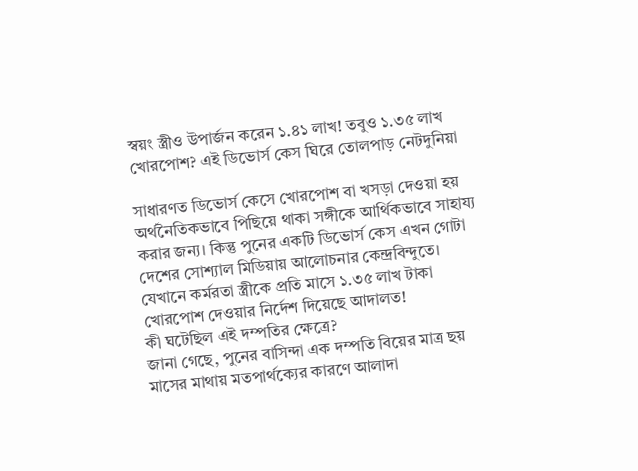স্বয়ং স্ত্রীও উপার্জন করেন ১.৪১ লাখ! তবুও ১.৩৫ লাখ খোরপোশ? এই ডিভোর্স কেস ঘিরে তোলপাড় নেটদুনিয়া

সাধারণত ডিভোর্স কেসে খোরপোশ বা খসড়া দেওয়া হয় অর্থনৈতিকভাবে পিছিয়ে থাকা সঙ্গীকে আর্থিকভাবে সাহায্য করার জন্য। কিন্তু পুনের একটি ডিভোর্স কেস এখন গোটা দেশের সোশ্যাল মিডিয়ায় আলোচনার কেন্দ্রবিন্দুতে। যেখানে কর্মরতা স্ত্রীকে প্রতি মাসে ১.৩৫ লাখ টাকা খোরপোশ দেওয়ার নির্দেশ দিয়েছে আদালত!
কী ঘটেছিল এই দম্পতির ক্ষেত্রে?
জানা গেছে, পুনের বাসিন্দা এক দম্পতি বিয়ের মাত্র ছয় মাসের মাথায় মতপার্থক্যের কারণে আলাদা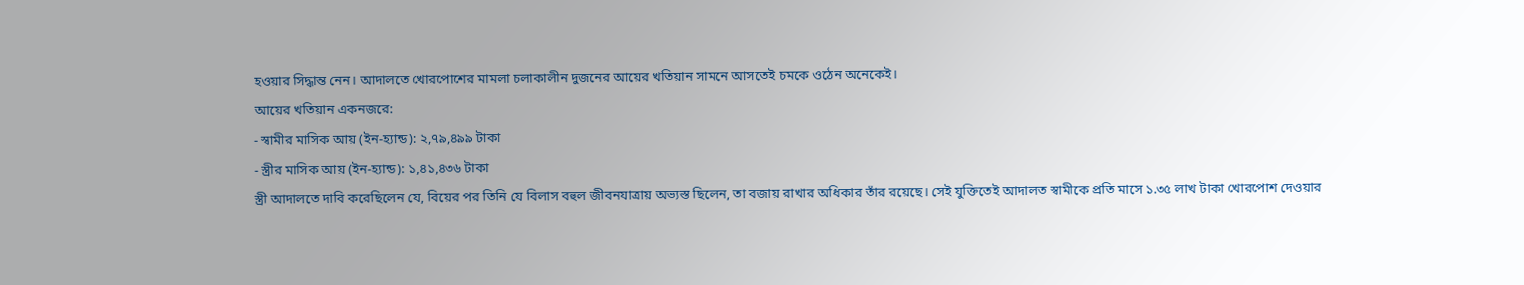হওয়ার সিদ্ধান্ত নেন। আদালতে খোরপোশের মামলা চলাকালীন দুজনের আয়ের খতিয়ান সামনে আসতেই চমকে ওঠেন অনেকেই।
আয়ের খতিয়ান একনজরে:
- স্বামীর মাসিক আয় (ইন-হ্যান্ড): ২,৭৯,৪৯৯ টাকা
- স্ত্রীর মাসিক আয় (ইন-হ্যান্ড): ১,৪১,৪৩৬ টাকা
স্ত্রী আদালতে দাবি করেছিলেন যে, বিয়ের পর তিনি যে বিলাস বহুল জীবনযাত্রায় অভ্যস্ত ছিলেন, তা বজায় রাখার অধিকার তাঁর রয়েছে। সেই যুক্তিতেই আদালত স্বামীকে প্রতি মাসে ১.৩৫ লাখ টাকা খোরপোশ দেওয়ার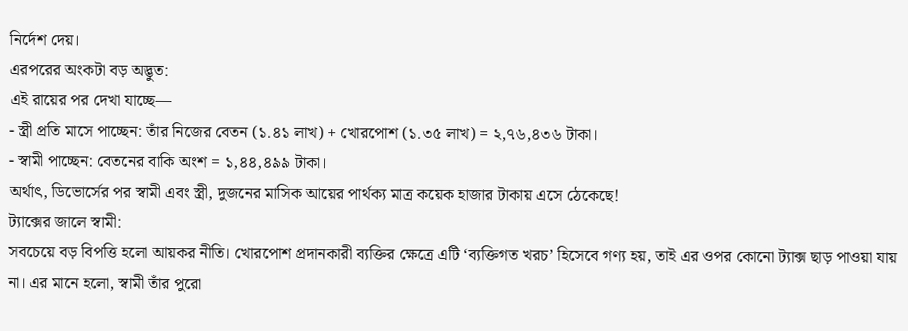নির্দেশ দেয়।
এরপরের অংকটা বড় অদ্ভুত:
এই রায়ের পর দেখা যাচ্ছে—
- স্ত্রী প্রতি মাসে পাচ্ছেন: তাঁর নিজের বেতন (১.৪১ লাখ) + খোরপোশ (১.৩৫ লাখ) = ২,৭৬,৪৩৬ টাকা।
- স্বামী পাচ্ছেন: বেতনের বাকি অংশ = ১,৪৪,৪৯৯ টাকা।
অর্থাৎ, ডিভোর্সের পর স্বামী এবং স্ত্রী, দুজনের মাসিক আয়ের পার্থক্য মাত্র কয়েক হাজার টাকায় এসে ঠেকেছে!
ট্যাক্সের জালে স্বামী:
সবচেয়ে বড় বিপত্তি হলো আয়কর নীতি। খোরপোশ প্রদানকারী ব্যক্তির ক্ষেত্রে এটি ‘ব্যক্তিগত খরচ’ হিসেবে গণ্য হয়, তাই এর ওপর কোনো ট্যাক্স ছাড় পাওয়া যায় না। এর মানে হলো, স্বামী তাঁর পুরো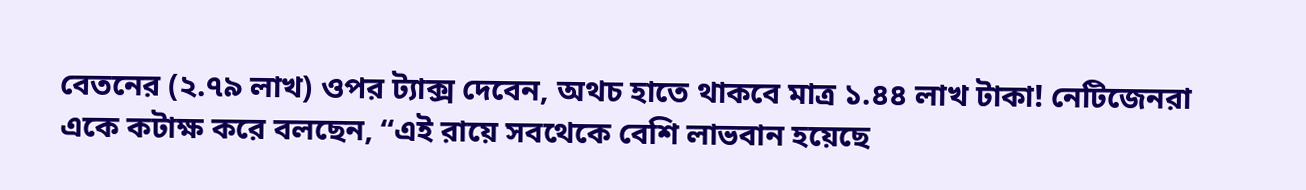বেতনের (২.৭৯ লাখ) ওপর ট্যাক্স দেবেন, অথচ হাতে থাকবে মাত্র ১.৪৪ লাখ টাকা! নেটিজেনরা একে কটাক্ষ করে বলছেন, “এই রায়ে সবথেকে বেশি লাভবান হয়েছে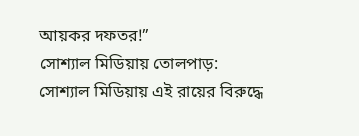আয়কর দফতর!”
সোশ্যাল মিডিয়ায় তোলপাড়:
সোশ্যাল মিডিয়ায় এই রায়ের বিরুদ্ধে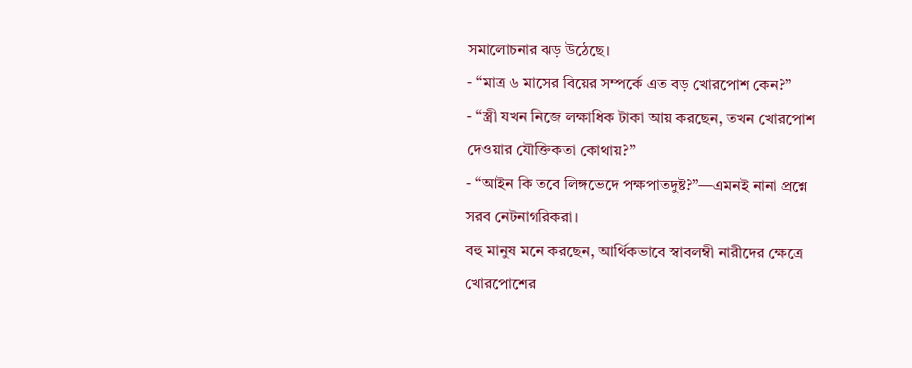সমালোচনার ঝড় উঠেছে।
- “মাত্র ৬ মাসের বিয়ের সম্পর্কে এত বড় খোরপোশ কেন?”
- “স্ত্রী যখন নিজে লক্ষাধিক টাকা আয় করছেন, তখন খোরপোশ দেওয়ার যৌক্তিকতা কোথায়?”
- “আইন কি তবে লিঙ্গভেদে পক্ষপাতদুষ্ট?”—এমনই নানা প্রশ্নে সরব নেটনাগরিকরা।
বহু মানুষ মনে করছেন, আর্থিকভাবে স্বাবলম্বী নারীদের ক্ষেত্রে খোরপোশের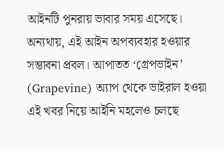আইনটি পুনরায় ভাবার সময় এসেছে। অন্যথায়, এই আইন অপব্যবহার হওয়ার সম্ভাবনা প্রবল। আপাতত ‘গ্রেপভাইন’ (Grapevine) অ্যাপ থেকে ভাইরাল হওয়া এই খবর নিয়ে আইনি মহলেও চলছে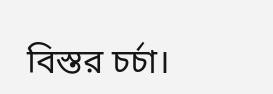বিস্তর চর্চা।